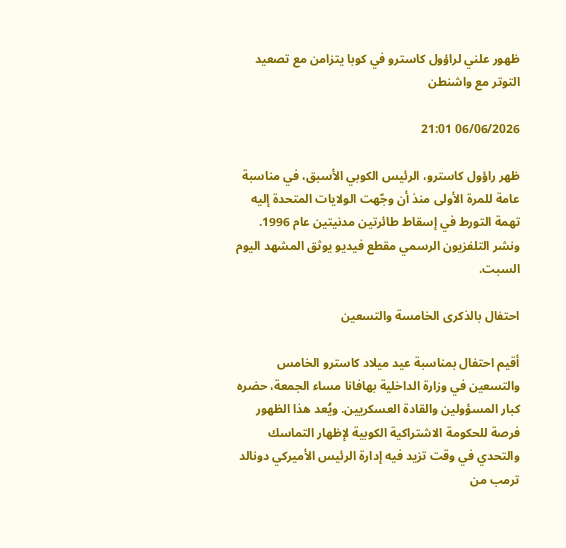ظهور علني لراؤول كاسترو في كوبا يتزامن مع تصعيد التوتر مع واشنطن

06/06/2026 21:01

ظهر راؤول كاسترو، الرئيس الكوبي الأسبق، في مناسبة عامة للمرة الأولى منذ أن وجّهت الولايات المتحدة إليه تهمة التورط في إسقاط طائرتين مدنيتين عام 1996. ونشر التلفزيون الرسمي مقطع فيديو يوثق المشهد اليوم السبت.

احتفال بالذكرى الخامسة والتسعين

أقيم احتفال بمناسبة عيد ميلاد كاسترو الخامس والتسعين في وزارة الداخلية بهافانا مساء الجمعة، حضره كبار المسؤولين والقادة العسكريين. ويُعد هذا الظهور فرصة للحكومة الاشتراكية الكوبية لإظهار التماسك والتحدي في وقت تزيد فيه إدارة الرئيس الأميركي دونالد ترمب من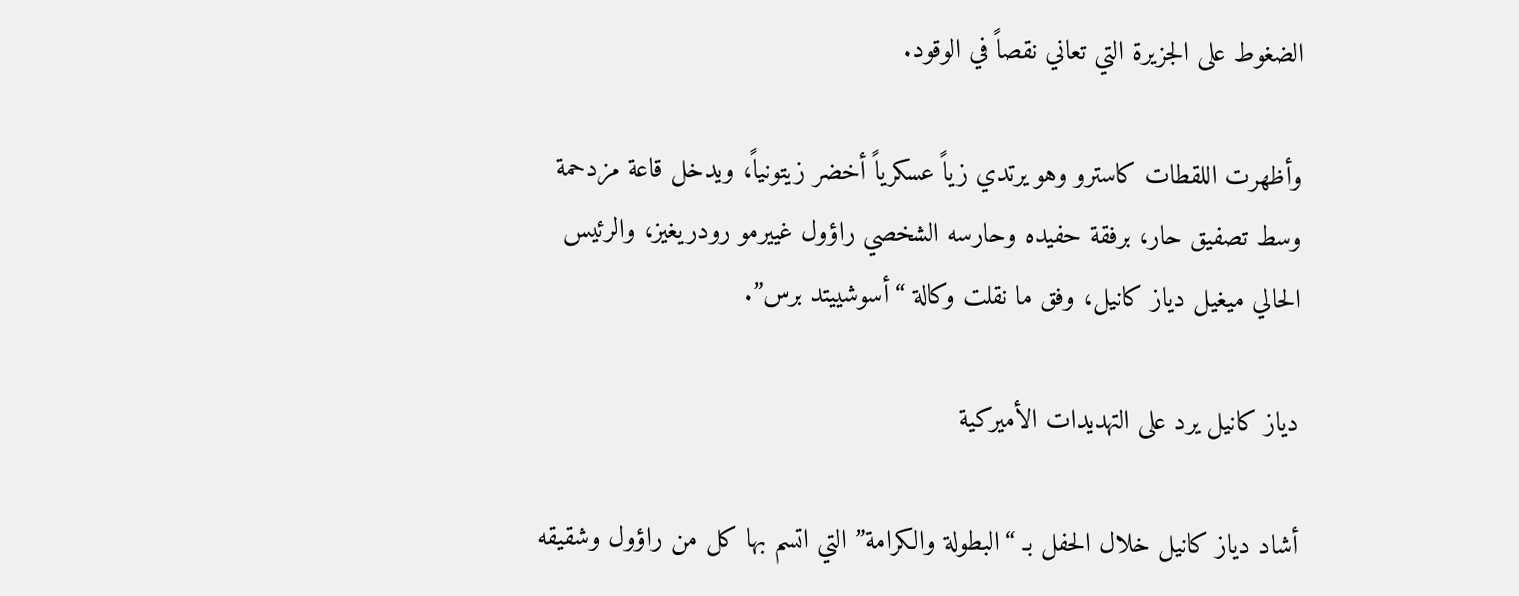الضغوط على الجزيرة التي تعاني نقصاً في الوقود.

وأظهرت اللقطات كاسترو وهو يرتدي زياً عسكرياً أخضر زيتونياً، ويدخل قاعة مزدحمة وسط تصفيق حار، برفقة حفيده وحارسه الشخصي راؤول غييرمو رودريغيز، والرئيس الحالي ميغيل دياز كانيل، وفق ما نقلت وكالة “أسوشييتد برس”.

دياز كانيل يرد على التهديدات الأميركية

أشاد دياز كانيل خلال الحفل بـ “البطولة والكرامة” التي اتسم بها كل من راؤول وشقيقه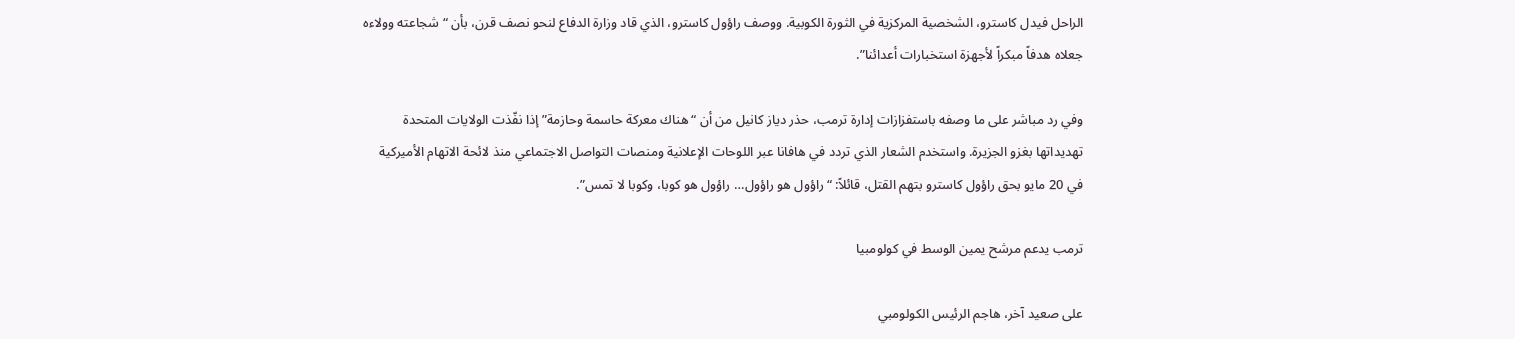الراحل فيدل كاسترو، الشخصية المركزية في الثورة الكوبية. ووصف راؤول كاسترو، الذي قاد وزارة الدفاع لنحو نصف قرن، بأن “شجاعته وولاءه جعلاه هدفاً مبكراً لأجهزة استخبارات أعدائنا”.

وفي رد مباشر على ما وصفه باستفزازات إدارة ترمب، حذر دياز كانيل من أن “هناك معركة حاسمة وحازمة” إذا نفّذت الولايات المتحدة تهديداتها بغزو الجزيرة. واستخدم الشعار الذي تردد في هافانا عبر اللوحات الإعلانية ومنصات التواصل الاجتماعي منذ لائحة الاتهام الأميركية في 20 مايو بحق راؤول كاسترو بتهم القتل، قائلاً: “راؤول هو راؤول… راؤول هو كوبا، وكوبا لا تمس”.

ترمب يدعم مرشح يمين الوسط في كولومبيا

على صعيد آخر، هاجم الرئيس الكولومبي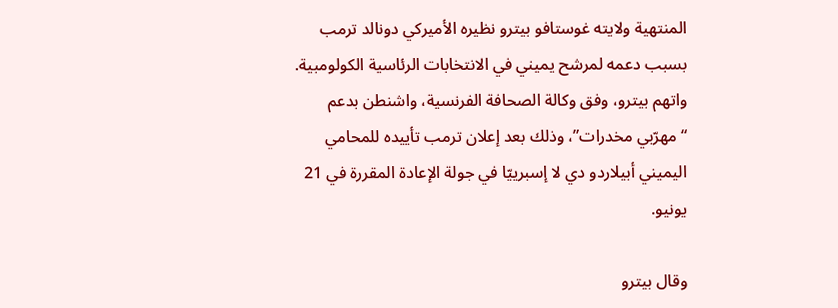المنتهية ولايته غوستافو بيترو نظيره الأميركي دونالد ترمب بسبب دعمه لمرشح يميني في الانتخابات الرئاسية الكولومبية. واتهم بيترو، وفق وكالة الصحافة الفرنسية، واشنطن بدعم “مهرّبي مخدرات”، وذلك بعد إعلان ترمب تأييده للمحامي اليميني أبيلاردو دي لا إسبرييّا في جولة الإعادة المقررة في 21 يونيو.

وقال بيترو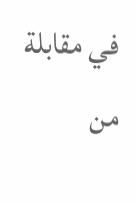في مقابلة من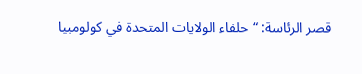قصر الرئاسة: “حلفاء الولايات المتحدة في كولومبيا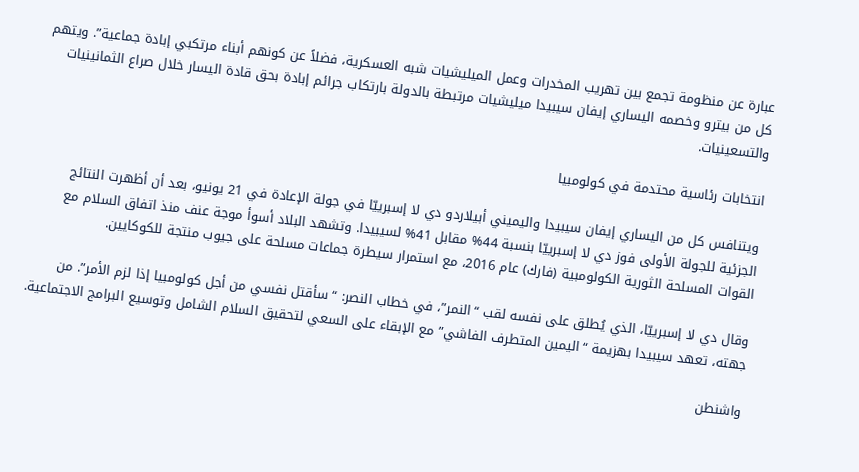عبارة عن منظومة تجمع بين تهريب المخدرات وعمل الميليشيات شبه العسكرية، فضلاً عن كونهم أبناء مرتكبي إبادة جماعية”. ويتهم كل من بيترو وخصمه اليساري إيفان سيبيدا ميليشيات مرتبطة بالدولة بارتكاب جرائم إبادة بحق قادة اليسار خلال صراع الثمانينيات والتسعينيات.

انتخابات رئاسية محتدمة في كولومبيا

ويتنافس كل من اليساري إيفان سيبيدا واليميني أبيلاردو دي لا إسبرييّا في جولة الإعادة في 21 يونيو، بعد أن أظهرت النتائج الجزئية للجولة الأولى فوز دي لا إسبرييّا بنسبة 44% مقابل 41% لسيبيدا. وتشهد البلاد أسوأ موجة عنف منذ اتفاق السلام مع القوات المسلحة الثورية الكولومبية (فارك) عام 2016، مع استمرار سيطرة جماعات مسلحة على جيوب منتجة للكوكايين.

وقال دي لا إسبرييّا، الذي يُطلق على نفسه لقب “النمر”، في خطاب النصر: “سأقتل نفسي من أجل كولومبيا إذا لزم الأمر”. من جهته، تعهد سيبيدا بهزيمة “اليمين المتطرف الفاشي” مع الإبقاء على السعي لتحقيق السلام الشامل وتوسيع البرامج الاجتماعية.

واشنطن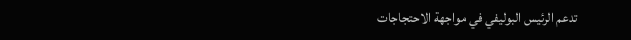تدعم الرئيس البوليفي في مواجهة الاحتجاجات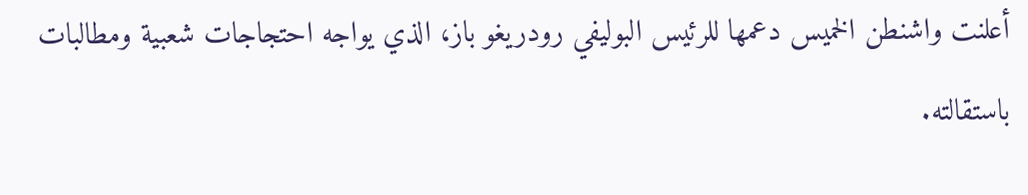أعلنت واشنطن الخميس دعمها للرئيس البوليفي رودريغو باز، الذي يواجه احتجاجات شعبية ومطالبات باستقالته.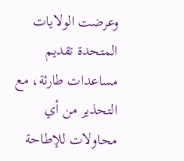وعرضت الولايات المتحدة تقديم مساعدات طارئة، مع التحذير من أي محاولات للإطاحة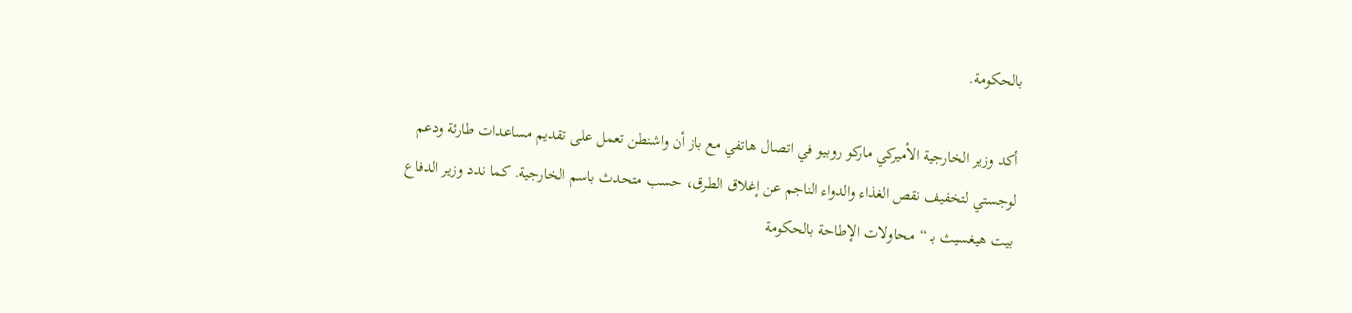بالحكومة.

أكد وزير الخارجية الأميركي ماركو روبيو في اتصال هاتفي مع باز أن واشنطن تعمل على تقديم مساعدات طارئة ودعم لوجستي لتخفيف نقص الغذاء والدواء الناجم عن إغلاق الطرق، حسب متحدث باسم الخارجية. كما ندد وزير الدفاع بيت هيغسيث بـ “محاولات الإطاحة بالحكومة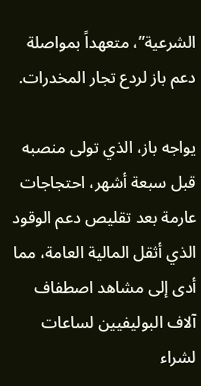الشرعية”، متعهداً بمواصلة دعم باز لردع تجار المخدرات.

يواجه باز، الذي تولى منصبه قبل سبعة أشهر، احتجاجات عارمة بعد تقليص دعم الوقود الذي أثقل المالية العامة، مما أدى إلى مشاهد اصطفاف آلاف البوليفيين لساعات لشراء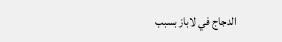الدجاج في لاباز بسبب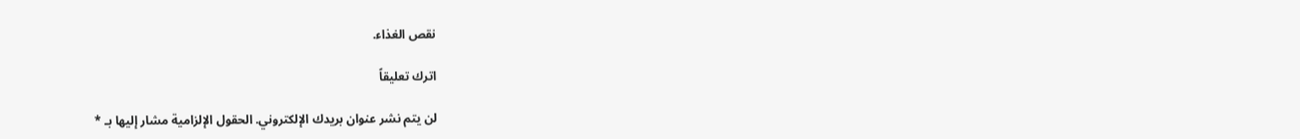نقص الغذاء.

اترك تعليقاً

لن يتم نشر عنوان بريدك الإلكتروني. الحقول الإلزامية مشار إليها بـ *